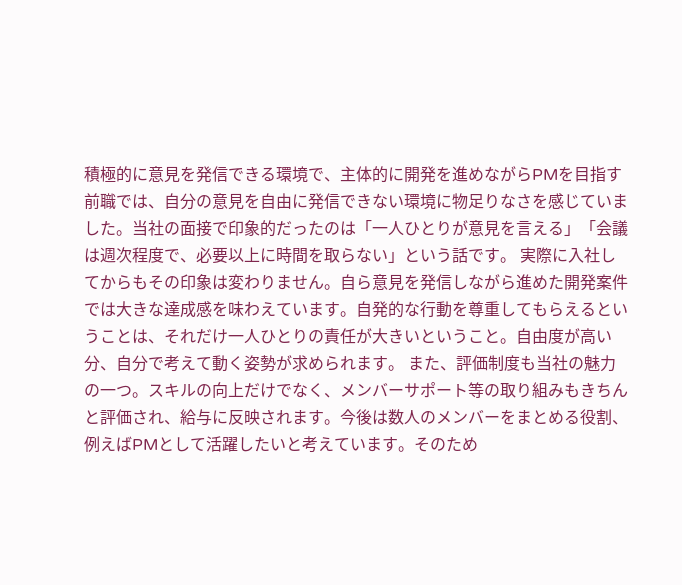積極的に意見を発信できる環境で、主体的に開発を進めながらPMを目指す
前職では、自分の意見を自由に発信できない環境に物足りなさを感じていました。当社の面接で印象的だったのは「一人ひとりが意見を言える」「会議は週次程度で、必要以上に時間を取らない」という話です。 実際に入社してからもその印象は変わりません。自ら意見を発信しながら進めた開発案件では大きな達成感を味わえています。自発的な行動を尊重してもらえるということは、それだけ一人ひとりの責任が大きいということ。自由度が高い分、自分で考えて動く姿勢が求められます。 また、評価制度も当社の魅力の一つ。スキルの向上だけでなく、メンバーサポート等の取り組みもきちんと評価され、給与に反映されます。今後は数人のメンバーをまとめる役割、例えばPMとして活躍したいと考えています。そのため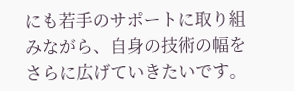にも若手のサポートに取り組みながら、自身の技術の幅をさらに広げていきたいです。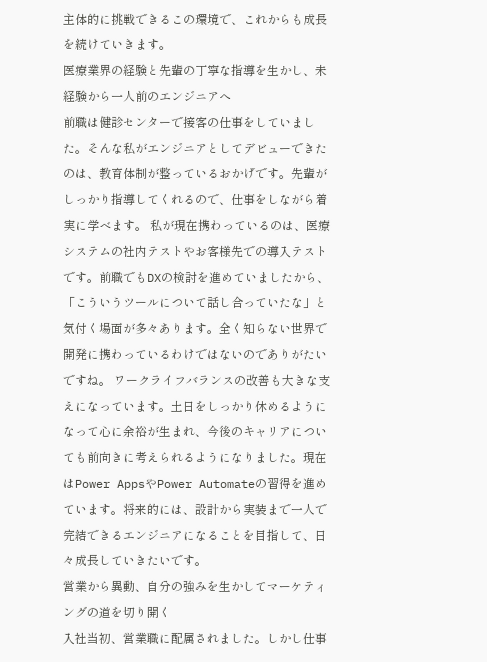主体的に挑戦できるこの環境で、これからも成長を続けていきます。
医療業界の経験と先輩の丁寧な指導を生かし、未経験から一人前のエンジニアへ
前職は健診センターで接客の仕事をしていました。そんな私がエンジニアとしてデビューできたのは、教育体制が整っているおかげです。先輩がしっかり指導してくれるので、仕事をしながら着実に学べます。 私が現在携わっているのは、医療システムの社内テストやお客様先での導入テストです。前職でもDXの検討を進めていましたから、「こういうツールについて話し合っていたな」と気付く場面が多々あります。全く知らない世界で開発に携わっているわけではないのでありがたいですね。 ワークライフバランスの改善も大きな支えになっています。土日をしっかり休めるようになって心に余裕が生まれ、今後のキャリアについても前向きに考えられるようになりました。現在はPower AppsやPower Automateの習得を進めています。将来的には、設計から実装まで一人で完結できるエンジニアになることを目指して、日々成長していきたいです。
営業から異動、自分の強みを生かしてマーケティングの道を切り開く
入社当初、営業職に配属されました。しかし仕事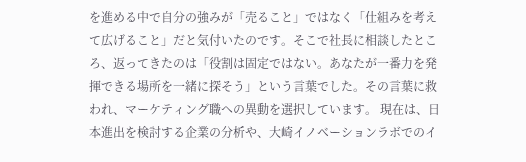を進める中で自分の強みが「売ること」ではなく「仕組みを考えて広げること」だと気付いたのです。そこで社長に相談したところ、返ってきたのは「役割は固定ではない。あなたが一番力を発揮できる場所を一緒に探そう」という言葉でした。その言葉に救われ、マーケティング職への異動を選択しています。 現在は、日本進出を検討する企業の分析や、大崎イノベーションラボでのイ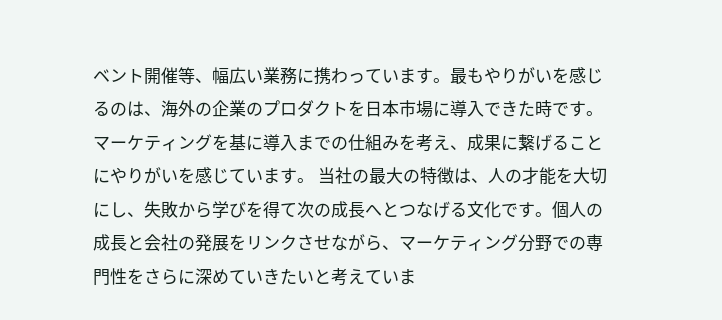ベント開催等、幅広い業務に携わっています。最もやりがいを感じるのは、海外の企業のプロダクトを日本市場に導入できた時です。マーケティングを基に導入までの仕組みを考え、成果に繋げることにやりがいを感じています。 当社の最大の特徴は、人の才能を大切にし、失敗から学びを得て次の成長へとつなげる文化です。個人の成長と会社の発展をリンクさせながら、マーケティング分野での専門性をさらに深めていきたいと考えていま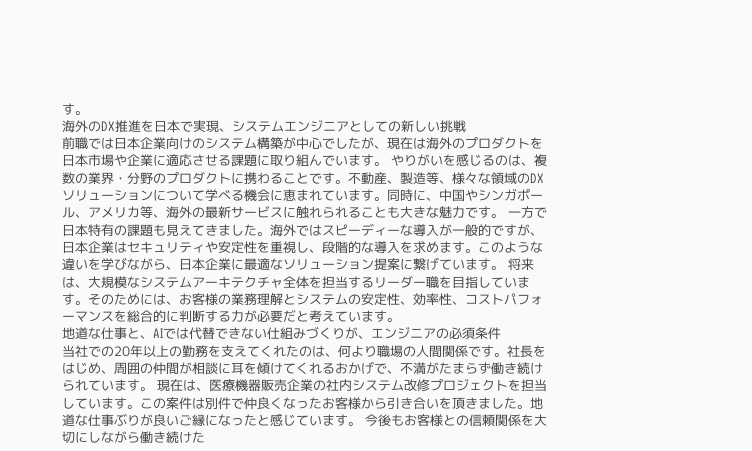す。
海外のDX推進を日本で実現、システムエンジニアとしての新しい挑戦
前職では日本企業向けのシステム構築が中心でしたが、現在は海外のプロダクトを日本市場や企業に適応させる課題に取り組んでいます。 やりがいを感じるのは、複数の業界・分野のプロダクトに携わることです。不動産、製造等、様々な領域のDXソリューションについて学べる機会に恵まれています。同時に、中国やシンガポール、アメリカ等、海外の最新サービスに触れられることも大きな魅力です。 一方で日本特有の課題も見えてきました。海外ではスピーディーな導入が一般的ですが、日本企業はセキュリティや安定性を重視し、段階的な導入を求めます。このような違いを学びながら、日本企業に最適なソリューション提案に繋げています。 将来は、大規模なシステムアーキテクチャ全体を担当するリーダー職を目指しています。そのためには、お客様の業務理解とシステムの安定性、効率性、コストパフォーマンスを総合的に判断する力が必要だと考えています。
地道な仕事と、AIでは代替できない仕組みづくりが、エンジニアの必須条件
当社での20年以上の勤務を支えてくれたのは、何より職場の人間関係です。社長をはじめ、周囲の仲間が相談に耳を傾けてくれるおかげで、不満がたまらず働き続けられています。 現在は、医療機器販売企業の社内システム改修プロジェクトを担当しています。この案件は別件で仲良くなったお客様から引き合いを頂きました。地道な仕事ぶりが良いご縁になったと感じています。 今後もお客様との信頼関係を大切にしながら働き続けた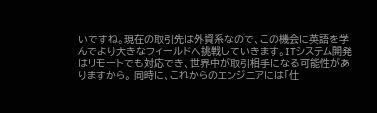いですね。現在の取引先は外資系なので、この機会に英語を学んでより大きなフィールドへ挑戦していきます。ITシステム開発はリモートでも対応でき、世界中が取引相手になる可能性がありますから。 同時に、これからのエンジニアには「仕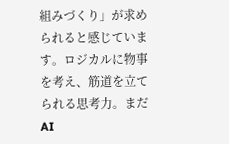組みづくり」が求められると感じています。ロジカルに物事を考え、筋道を立てられる思考力。まだAI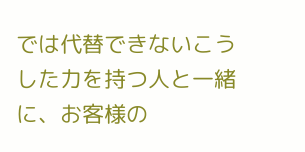では代替できないこうした力を持つ人と一緒に、お客様の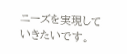ニーズを実現していきたいです。